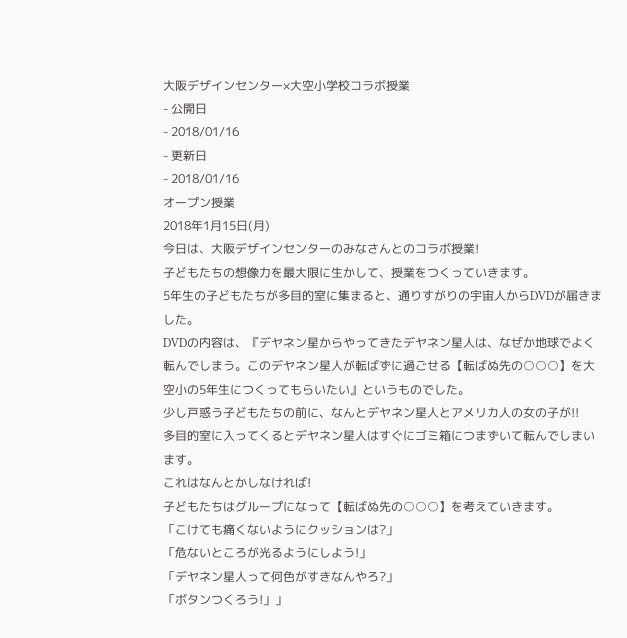大阪デザインセンター×大空小学校コラボ授業
- 公開日
- 2018/01/16
- 更新日
- 2018/01/16
オープン授業
2018年1月15日(月)
今日は、大阪デザインセンターのみなさんとのコラボ授業!
子どもたちの想像力を最大限に生かして、授業をつくっていきます。
5年生の子どもたちが多目的室に集まると、通りすがりの宇宙人からDVDが届きました。
DVDの内容は、『デヤネン星からやってきたデヤネン星人は、なぜか地球でよく転んでしまう。このデヤネン星人が転ばずに過ごせる【転ばぬ先の○○○】を大空小の5年生につくってもらいたい』というものでした。
少し戸惑う子どもたちの前に、なんとデヤネン星人とアメリカ人の女の子が!!
多目的室に入ってくるとデヤネン星人はすぐにゴミ箱につまずいて転んでしまいます。
これはなんとかしなければ!
子どもたちはグループになって【転ばぬ先の○○○】を考えていきます。
「こけても痛くないようにクッションは?」
「危ないところが光るようにしよう!」
「デヤネン星人って何色がすきなんやろ?」
「ボタンつくろう!」」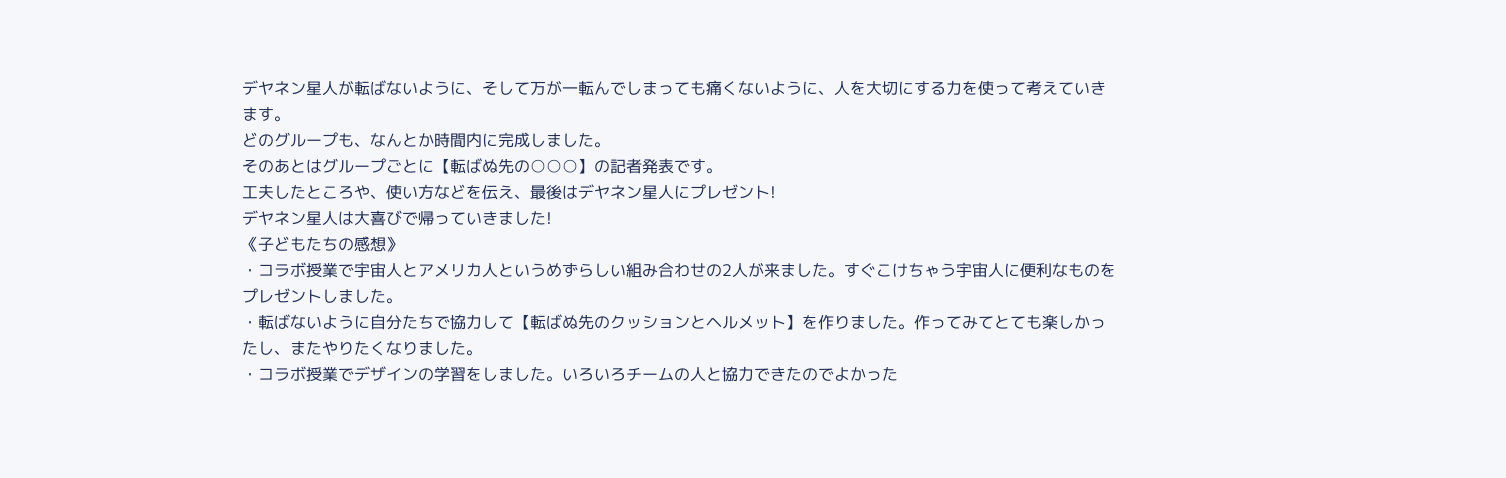デヤネン星人が転ばないように、そして万が一転んでしまっても痛くないように、人を大切にする力を使って考えていきます。
どのグループも、なんとか時間内に完成しました。
そのあとはグループごとに【転ばぬ先の○○○】の記者発表です。
工夫したところや、使い方などを伝え、最後はデヤネン星人にプレゼント!
デヤネン星人は大喜びで帰っていきました!
《子どもたちの感想》
・コラボ授業で宇宙人とアメリカ人というめずらしい組み合わせの2人が来ました。すぐこけちゃう宇宙人に便利なものをプレゼントしました。
・転ばないように自分たちで協力して【転ばぬ先のクッションとヘルメット】を作りました。作ってみてとても楽しかったし、またやりたくなりました。
・コラボ授業でデザインの学習をしました。いろいろチームの人と協力できたのでよかった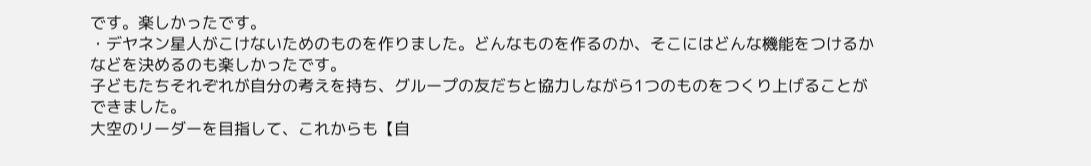です。楽しかったです。
・デヤネン星人がこけないためのものを作りました。どんなものを作るのか、そこにはどんな機能をつけるかなどを決めるのも楽しかったです。
子どもたちそれぞれが自分の考えを持ち、グループの友だちと協力しながら1つのものをつくり上げることができました。
大空のリーダーを目指して、これからも【自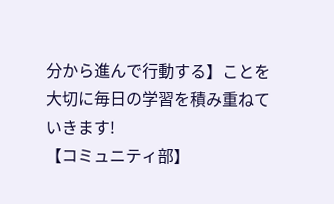分から進んで行動する】ことを大切に毎日の学習を積み重ねていきます!
【コミュニティ部】